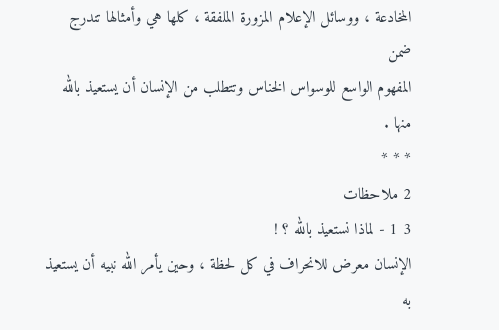المخادعة ، ووسائل الإعلام المزورة الملفقة ، كلها هي وأمثالها تندرج ضمن
المفهوم الواسع للوسواس الخناس وتتطلب من الإنسان أن يستعيذ بالله منها .
* * *
2 ملاحظات
3 1 - لماذا نستعيذ بالله ؟ !
الإنسان معرض للانحراف في كل لحظة ، وحين يأمر الله نبيه أن يستعيذ به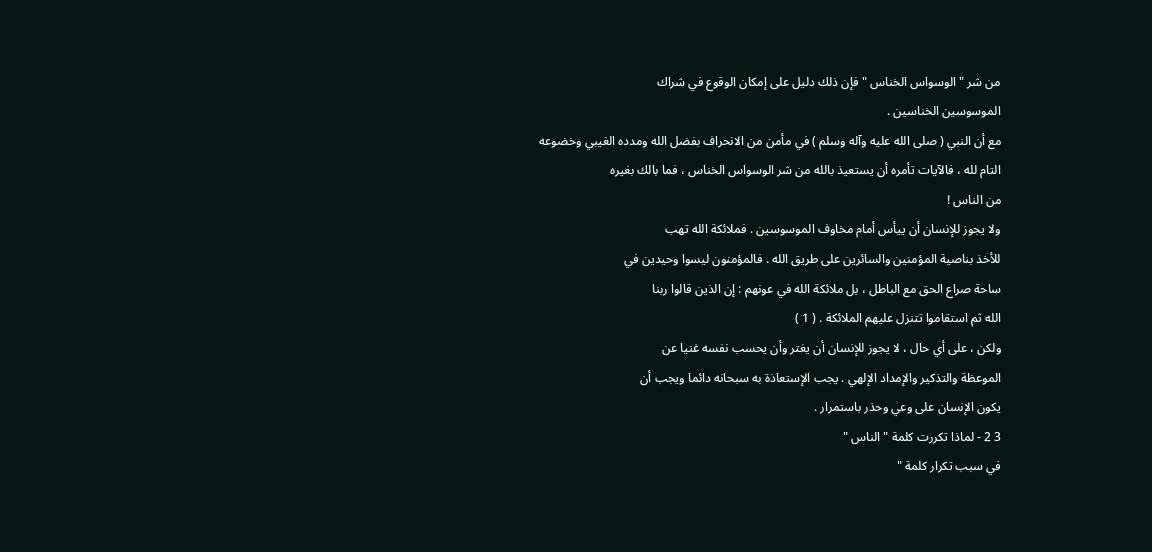من شر " الوسواس الخناس " فإن ذلك دليل على إمكان الوقوع في شراك
الموسوسين الخناسين .
مع أن النبي ( صلى الله عليه وآله وسلم ) في مأمن من الانحراف بفضل الله ومدده الغيبي وخضوعه
التام لله ، فالآيات تأمره أن يستعيذ بالله من شر الوسواس الخناس ، فما بالك بغيره
من الناس !
ولا يجوز للإنسان أن ييأس أمام مخاوف الموسوسين . فملائكة الله تهب
للأخذ بناصية المؤمنين والسائرين على طريق الله . فالمؤمنون ليسوا وحيدين في
ساحة صراع الحق مع الباطل ، بل ملائكة الله في عونهم : إن الذين قالوا ربنا
الله ثم استقاموا تتنزل عليهم الملائكة . ( 1 )
ولكن ، على أي حال ، لا يجوز للإنسان أن يغتر وأن يحسب نفسه غنيا عن
الموعظة والتذكير والإمداد الإلهي . يجب الإستعاذة به سبحانه دائما ويجب أن
يكون الإنسان على وعي وحذر باستمرار .
3 2 - لماذا تكررت كلمة " الناس "
في سبب تكرار كلمة "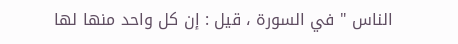الناس " في السورة ، قيل : إن كل واحد منها لها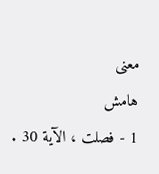معنى
هامش
1 - فصلت ، الآية 30 .